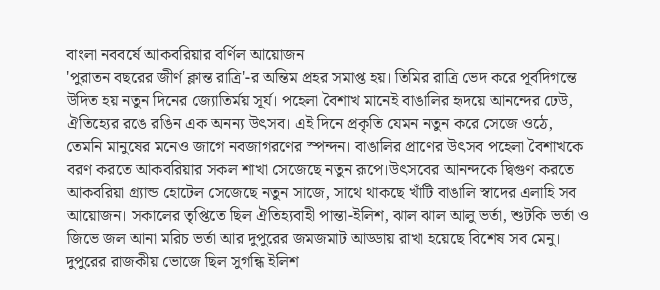বাংলা নববর্ষে আকবরিয়ার বর্ণিল আয়োজন
'পুরাতন বছরের জীর্ণ ক্লান্ত রাত্রি'-র অন্তিম প্রহর সমাপ্ত হয়। তিমির রাত্রি ভেদ করে পূর্বদিগন্তে উদিত হয় নতুন দিনের জ্যোতির্ময় সূর্য। পহেলা বৈশাখ মানেই বাঙালির হৃদয়ে আনন্দের ঢেউ, ঐতিহ্যের রঙে রঙিন এক অনন্য উৎসব। এই দিনে প্রকৃতি যেমন নতুন করে সেজে ওঠে, তেমনি মানুষের মনেও জাগে নবজাগরণের স্পন্দন। বাঙালির প্রাণের উৎসব পহেলা বৈশাখকে বরণ করতে আকবরিয়ার সকল শাখা সেজেছে নতুন রূপে।উৎসবের আনন্দকে দ্বিগুণ করতে আকবরিয়া গ্র্যান্ড হোটেল সেজেছে নতুন সাজে, সাথে থাকছে খাঁটি বাঙালি স্বাদের এলাহি সব আয়োজন। সকালের তৃপ্তিতে ছিল ঐতিহ্যবাহী পান্তা-ইলিশ, ঝাল ঝাল আলু ভর্তা, শুটকি ভর্তা ও জিভে জল আনা মরিচ ভর্তা আর দুপুরের জমজমাট আড্ডায় রাখা হয়েছে বিশেষ সব মেনু। দুপুরের রাজকীয় ভোজে ছিল সুগন্ধি ইলিশ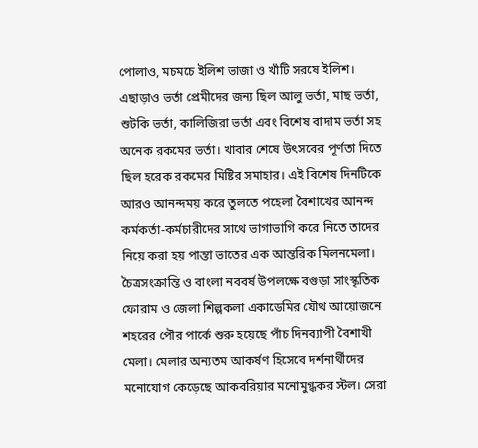পোলাও, মচমচে ইলিশ ভাজা ও খাঁটি সরষে ইলিশ। এছাড়াও ভর্তা প্রেমীদের জন্য ছিল আলু ভর্তা, মাছ ভর্তা, শুটকি ভর্তা, কালিজিরা ভর্তা এবং বিশেষ বাদাম ভর্তা সহ অনেক রকমের ভর্তা। খাবার শেষে উৎসবের পূর্ণতা দিতে ছিল হরেক রকমের মিষ্টির সমাহার। এই বিশেষ দিনটিকে আরও আনন্দময় করে তুলতে পহেলা বৈশাখের আনন্দ কর্মকর্তা-কর্মচারীদের সাথে ভাগাভাগি করে নিতে তাদের নিয়ে করা হয় পান্তা ভাতের এক আন্তরিক মিলনমেলা।
চৈত্রসংক্রান্তি ও বাংলা নববর্ষ উপলক্ষে বগুড়া সাংস্কৃতিক ফোরাম ও জেলা শিল্পকলা একাডেমির যৌথ আয়োজনে শহরের পৌর পার্কে শুরু হয়েছে পাঁচ দিনব্যাপী বৈশাখী মেলা। মেলার অন্যতম আকর্ষণ হিসেবে দর্শনার্থীদের মনোযোগ কেড়েছে আকবরিয়ার মনোমুগ্ধকর স্টল। সেরা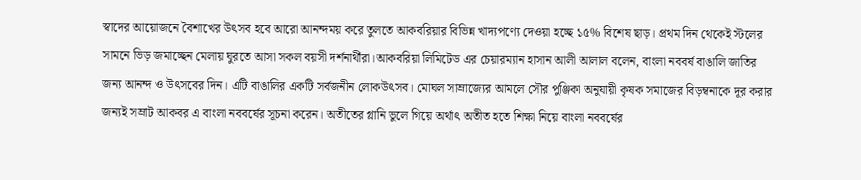স্বাদের আয়োজনে বৈশাখের উৎসব হবে আরো আনন্দময় করে তুলতে আকবরিয়ার বিভিন্ন খাদ্যপণ্যে দেওয়া হচ্ছে ১৫% বিশেষ ছাড়। প্রথম দিন থেকেই স্টলের সামনে ভিড় জমাচ্ছেন মেলায় ঘুরতে আসা সকল বয়সী দর্শনার্থীরা।আকবরিয়া লিমিটেড এর চেয়ারম্যান হাসান আলী আলাল বলেন, বাংলা নববর্ষ বাঙালি জাতির জন্য আনন্দ ও উৎসবের দিন। এটি বাঙালির একটি সর্বজনীন লোকউৎসব। মোঘল সাম্রাজ্যের আমলে সৌর পুঞ্জিকা অনুযায়ী কৃষক সমাজের বিড়ম্বনাকে দূর করার জন্যই সম্রাট আকবর এ বাংলা নববর্ষের সূচনা করেন। অতীতের গ্লানি ভুলে গিয়ে অর্থাৎ অতীত হতে শিক্ষা নিয়ে বাংলা নববর্ষের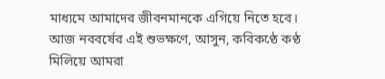মাধ্যমে আমাদের জীবনমানকে এগিয়ে নিতে হবে। আজ নববর্ষের এই শুভক্ষণে, আসুন, কবিকণ্ঠে কণ্ঠ মিলিয়ে আমরা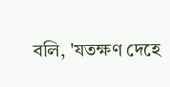বলি, 'যতক্ষণ দেহে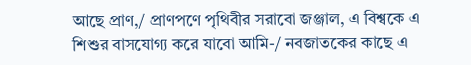আছে প্রাণ,/ প্রাণপণে পৃথিবীর সরাবো জঞ্জাল, এ বিশ্বকে এ শিশুর বাসযোগ্য করে যাবো আমি-/ নবজাতকের কাছে এ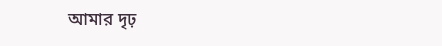আমার দৃঢ়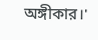অঙ্গীকার।'